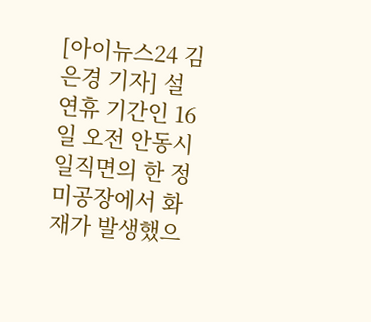[아이뉴스24 김은경 기자] 설 연휴 기간인 16일 오전 안동시 일직면의 한 정미공장에서 화재가 발생했으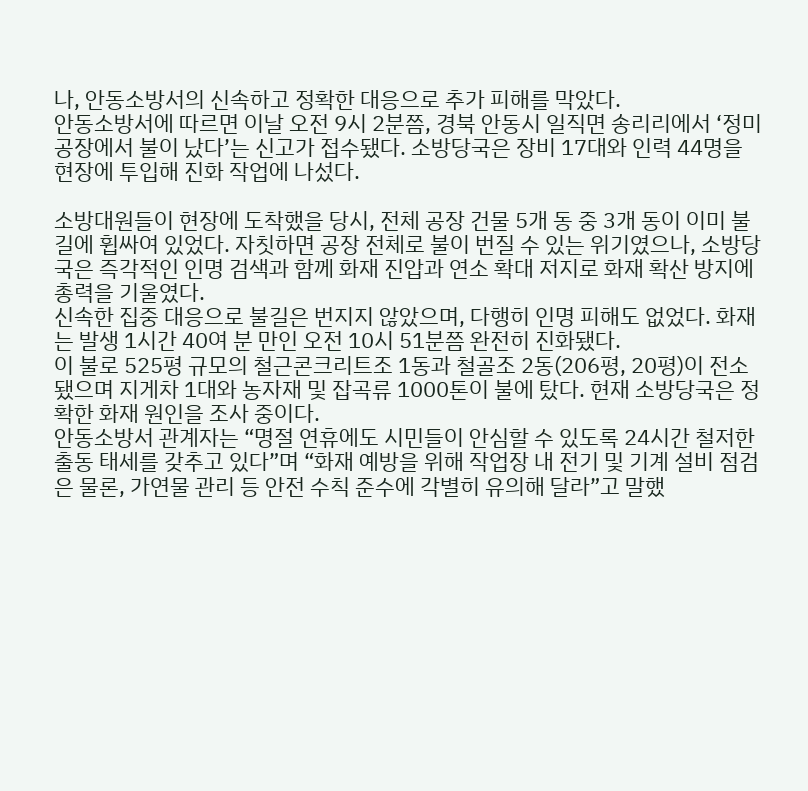나, 안동소방서의 신속하고 정확한 대응으로 추가 피해를 막았다.
안동소방서에 따르면 이날 오전 9시 2분쯤, 경북 안동시 일직면 송리리에서 ‘정미공장에서 불이 났다’는 신고가 접수됐다. 소방당국은 장비 17대와 인력 44명을 현장에 투입해 진화 작업에 나섰다.

소방대원들이 현장에 도착했을 당시, 전체 공장 건물 5개 동 중 3개 동이 이미 불길에 휩싸여 있었다. 자칫하면 공장 전체로 불이 번질 수 있는 위기였으나, 소방당국은 즉각적인 인명 검색과 함께 화재 진압과 연소 확대 저지로 화재 확산 방지에 총력을 기울였다.
신속한 집중 대응으로 불길은 번지지 않았으며, 다행히 인명 피해도 없었다. 화재는 발생 1시간 40여 분 만인 오전 10시 51분쯤 완전히 진화됐다.
이 불로 525평 규모의 철근콘크리트조 1동과 철골조 2동(206평, 20평)이 전소됐으며 지게차 1대와 농자재 및 잡곡류 1000톤이 불에 탔다. 현재 소방당국은 정확한 화재 원인을 조사 중이다.
안동소방서 관계자는 “명절 연휴에도 시민들이 안심할 수 있도록 24시간 철저한 출동 태세를 갖추고 있다”며 “화재 예방을 위해 작업장 내 전기 및 기계 설비 점검은 물론, 가연물 관리 등 안전 수칙 준수에 각별히 유의해 달라”고 말했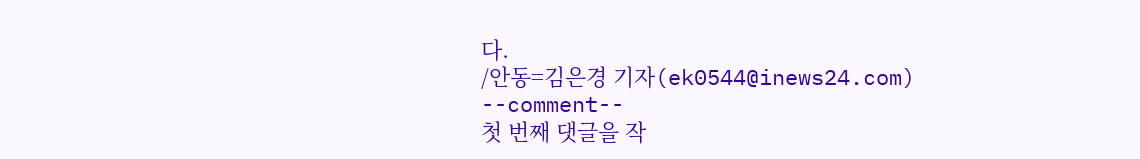다.
/안동=김은경 기자(ek0544@inews24.com)
--comment--
첫 번째 댓글을 작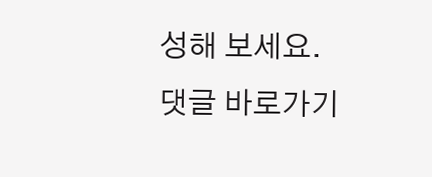성해 보세요.
댓글 바로가기